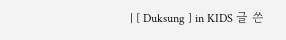| [ Duksung ] in KIDS 글 쓴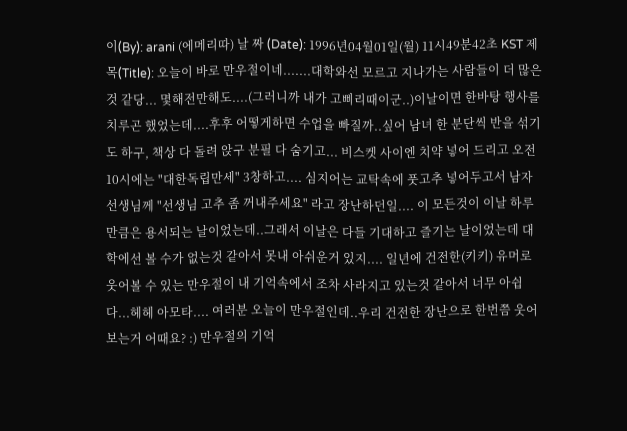이(By): arani (에메리따) 날 짜 (Date): 1996년04월01일(월) 11시49분42초 KST 제 목(Title): 오늘이 바로 만우절이네.......대학와선 모르고 지나가는 사람들이 더 많은것 같당... 몇해전만해도....(그러니까 내가 고삐리때이군..)이날이면 한바탕 행사를 치루곤 했었는데....후후 어떻게하면 수업을 빠질까..싶어 남녀 한 분단씩 반을 섞기도 하구, 책상 다 돌려 앉구 분필 다 숨기고... 비스켓 사이엔 치약 넣어 드리고 오전 10시에는 "대한독립만세" 3창하고.... 심지어는 교탁속에 풋고추 넣어두고서 남자 선생님께 "선생님 고추 좀 꺼내주세요" 라고 장난하던일.... 이 모든것이 이날 하루만큼은 용서되는 날이었는데..그래서 이날은 다들 기대하고 즐기는 날이었는데 대학에선 볼 수가 없는것 같아서 못내 아쉬운거 있지.... 일년에 건전한(키키) 유머로 웃어볼 수 있는 만우절이 내 기억속에서 조차 사라지고 있는것 같아서 너무 아쉽다...헤헤 아모타.... 여러분 오늘이 만우절인데..우리 건전한 장난으로 한번쯤 웃어보는거 어때요? :) 만우절의 기억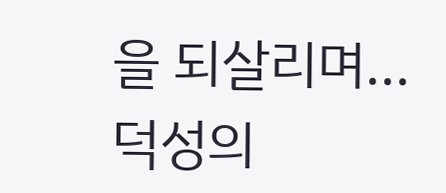을 되살리며... 덕성의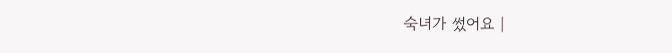숙녀가 썼어요 |